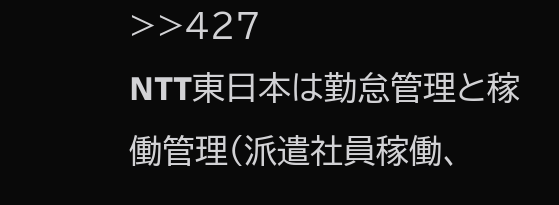>>427
NTT東日本は勤怠管理と稼働管理(派遣社員稼働、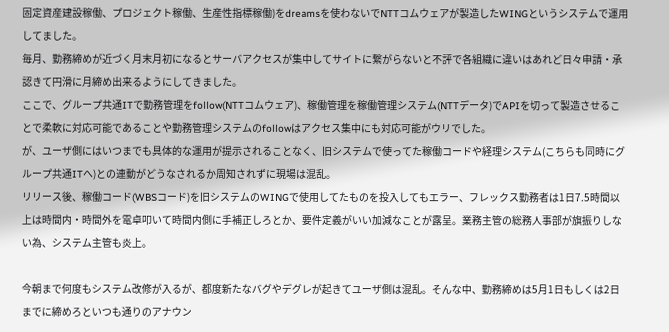固定資産建設稼働、プロジェクト稼働、生産性指標稼働)をdreamsを使わないでNTTコムウェアが製造したWINGというシステムで運用してました。
毎月、勤務締めが近づく月末月初になるとサーバアクセスが集中してサイトに繋がらないと不評で各組織に違いはあれど日々申請・承認きて円滑に月締め出来るようにしてきました。
ここで、グループ共通ITで勤務管理をfollow(NTTコムウェア)、稼働管理を稼働管理システム(NTTデータ)でAPIを切って製造させることで柔軟に対応可能であることや勤務管理システムのfollowはアクセス集中にも対応可能がウリでした。
が、ユーザ側にはいつまでも具体的な運用が提示されることなく、旧システムで使ってた稼働コードや経理システム(こちらも同時にグループ共通ITへ)との連動がどうなされるか周知されずに現場は混乱。
リリース後、稼働コード(WBSコード)を旧システムのWINGで使用してたものを投入してもエラー、フレックス勤務者は1日7.5時間以上は時間内・時間外を電卓叩いて時間内側に手補正しろとか、要件定義がいい加減なことが露呈。業務主管の総務人事部が旗振りしない為、システム主管も炎上。

今朝まで何度もシステム改修が入るが、都度新たなバグやデグレが起きてユーザ側は混乱。そんな中、勤務締めは5月1日もしくは2日までに締めろといつも通りのアナウン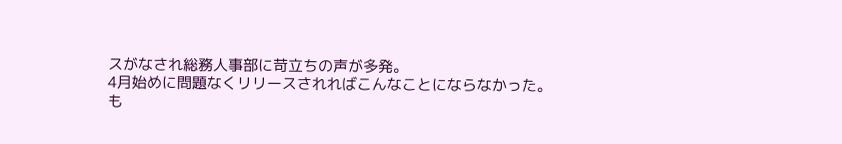スがなされ総務人事部に苛立ちの声が多発。
4月始めに問題なくリリースされればこんなことにならなかった。
も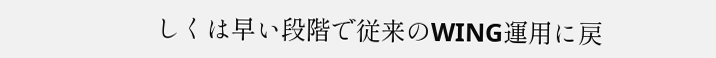しくは早い段階で従来のWING運用に戻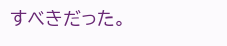すべきだった。